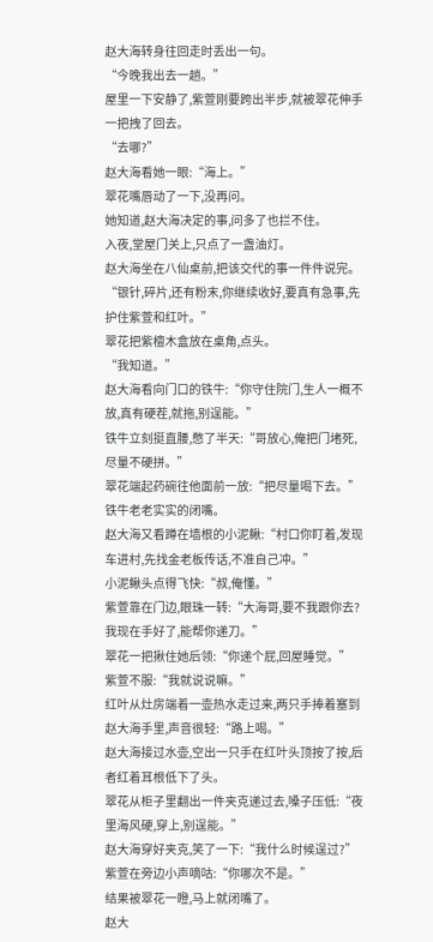赵大海转身往回走时丢出一句。
“今晚我出去一趟。”
屋里一下安静了,紫萱刚要跨出半步,就被翠花伸手一把拽了回去。
“去哪?”
赵大海看她一眼:“海上。”
翠花嘴唇动了一下,没再问。
她知道,赵大海决定的事,问多了也拦不住。
入夜,堂屋门关上,只点了一盏油灯。
赵大海坐在八仙桌前,把该交代的事一件件说完。
“银针,碎片,还有粉末,你继续收好,要真有急事,先护住紫萱和红叶。”
翠花把紫檀木盒放在桌角,点头。
“我知道。”
赵大海看向门口的铁牛:“你守住院门,生人一概不放,真有硬茬,就拖,别逞能。”
铁牛立刻挺直腰,憋了半天:“哥放心,俺把门堵死,尽量不硬拼。”
翠花端起药碗往他面前一放:“把尽量喝下去。”
铁牛老老实实的闭嘴。
赵大海又看蹲在墙根的小泥鳅:“村口你盯着,发现车进村,先找金老板传话,不准自己冲。”
小泥鳅头点得飞快:“叔,俺懂。”
紫萱靠在门边,眼珠一转:“大海哥,要不我跟你去?我现在手好了,能帮你递刀。”
翠花一把揪住她后领:“你递个屁,回屋睡觉。”
紫萱不服:“我就说说嘛。”
红叶从灶房端着一壶热水走过来,两只手捧着塞到赵大海手里,声音很轻:“路上喝。”
赵大海接过水壶,空出一只手在红叶头顶按了按,后者红着耳根低下了头。
翠花从柜子里翻出一件夹克递过去,嗓子压低:“夜里海风硬,穿上,别逞能。”
赵大海穿好夹克,笑了一下:“我什么时候逞过?”
紫萱在旁边小声嘀咕:“你哪次不是。”
结果被翠花一瞪,马上就闭嘴了。
赵大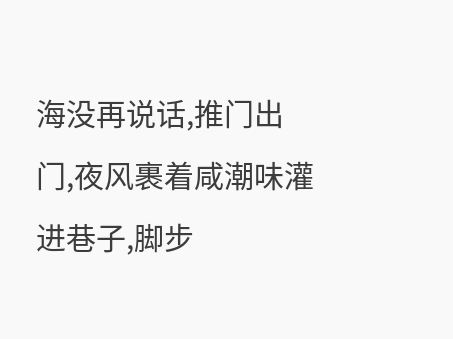海没再说话,推门出门,夜风裹着咸潮味灌进巷子,脚步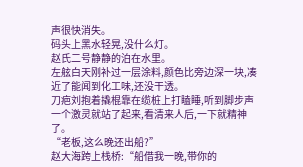声很快消失。
码头上黑水轻晃,没什么灯。
赵氏二号静静的泊在水里。
左舷白天刚补过一层涂料,颜色比旁边深一块,凑近了能闻到化工味,还没干透。
刀疤刘抱着撬棍靠在缆桩上打瞌睡,听到脚步声一个激灵就站了起来,看清来人后,一下就精神了。
“老板,这么晚还出船?”
赵大海跨上栈桥:“船借我一晚,带你的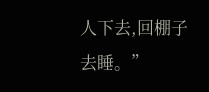人下去,回棚子去睡。”